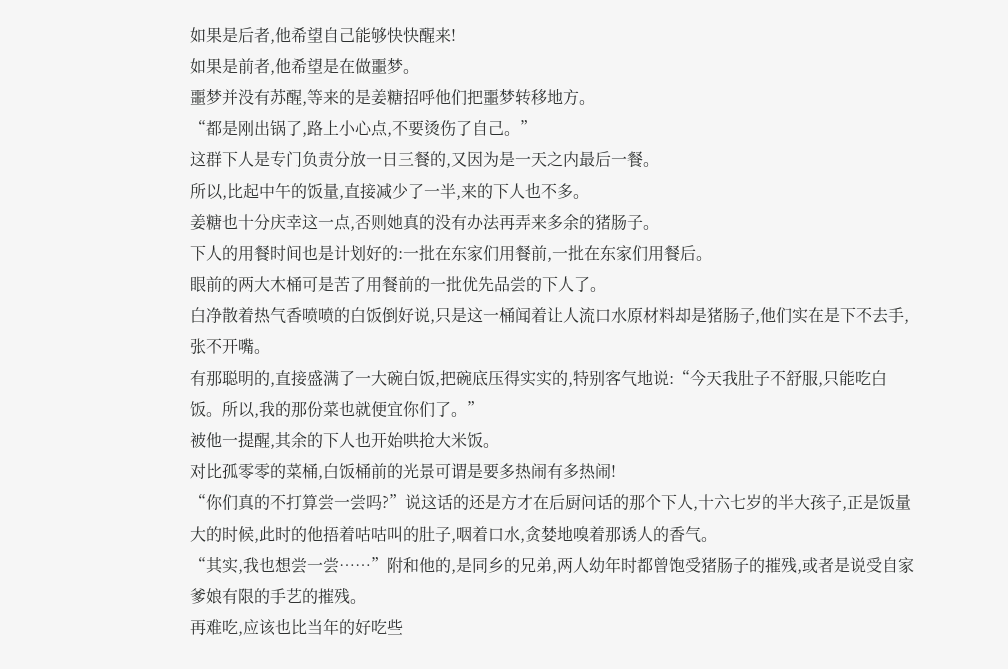如果是后者,他希望自己能够快快醒来!
如果是前者,他希望是在做噩梦。
噩梦并没有苏醒,等来的是姜糖招呼他们把噩梦转移地方。
“都是刚出锅了,路上小心点,不要烫伤了自己。”
这群下人是专门负责分放一日三餐的,又因为是一天之内最后一餐。
所以,比起中午的饭量,直接减少了一半,来的下人也不多。
姜糖也十分庆幸这一点,否则她真的没有办法再弄来多余的猪肠子。
下人的用餐时间也是计划好的:一批在东家们用餐前,一批在东家们用餐后。
眼前的两大木桶可是苦了用餐前的一批优先品尝的下人了。
白净散着热气香喷喷的白饭倒好说,只是这一桶闻着让人流口水原材料却是猪肠子,他们实在是下不去手,张不开嘴。
有那聪明的,直接盛满了一大碗白饭,把碗底压得实实的,特别客气地说:“今天我肚子不舒服,只能吃白饭。所以,我的那份菜也就便宜你们了。”
被他一提醒,其余的下人也开始哄抢大米饭。
对比孤零零的菜桶,白饭桶前的光景可谓是要多热闹有多热闹!
“你们真的不打算尝一尝吗?”说这话的还是方才在后厨问话的那个下人,十六七岁的半大孩子,正是饭量大的时候,此时的他捂着咕咕叫的肚子,咽着口水,贪婪地嗅着那诱人的香气。
“其实,我也想尝一尝……”附和他的,是同乡的兄弟,两人幼年时都曾饱受猪肠子的摧残,或者是说受自家爹娘有限的手艺的摧残。
再难吃,应该也比当年的好吃些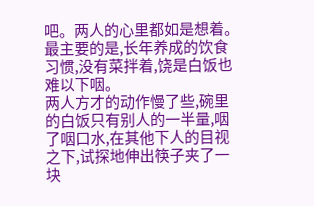吧。两人的心里都如是想着。
最主要的是,长年养成的饮食习惯,没有菜拌着,饶是白饭也难以下咽。
两人方才的动作慢了些,碗里的白饭只有别人的一半量,咽了咽口水,在其他下人的目视之下,试探地伸出筷子夹了一块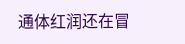通体红润还在冒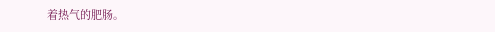着热气的肥肠。